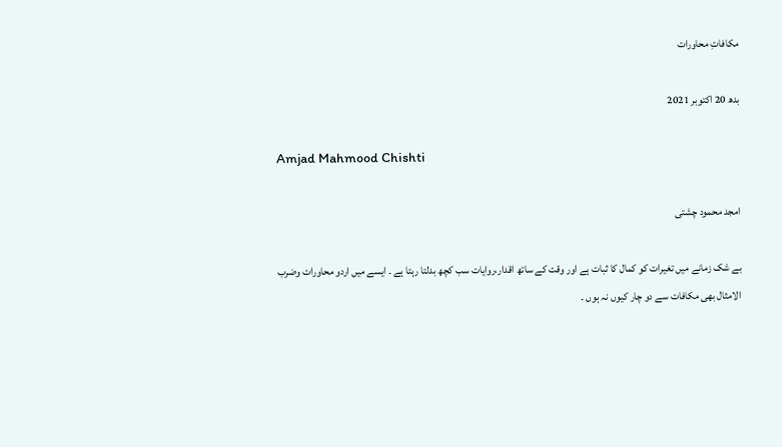مکافاتِ محاورات

بدھ 20 اکتوبر 2021

Amjad Mahmood Chishti

امجد محمود چشتی

بے شک زمانے میں تغیرات کو کمال کا ثبات ہے اور وقت کے ساتھ اقدار،روایات سب کچھ بدلتا رہتا ہے ۔ ایسے میں اردو محاورات وضرب الامثال بھی مکافات سے دو چار کیوں نہ ہوں ۔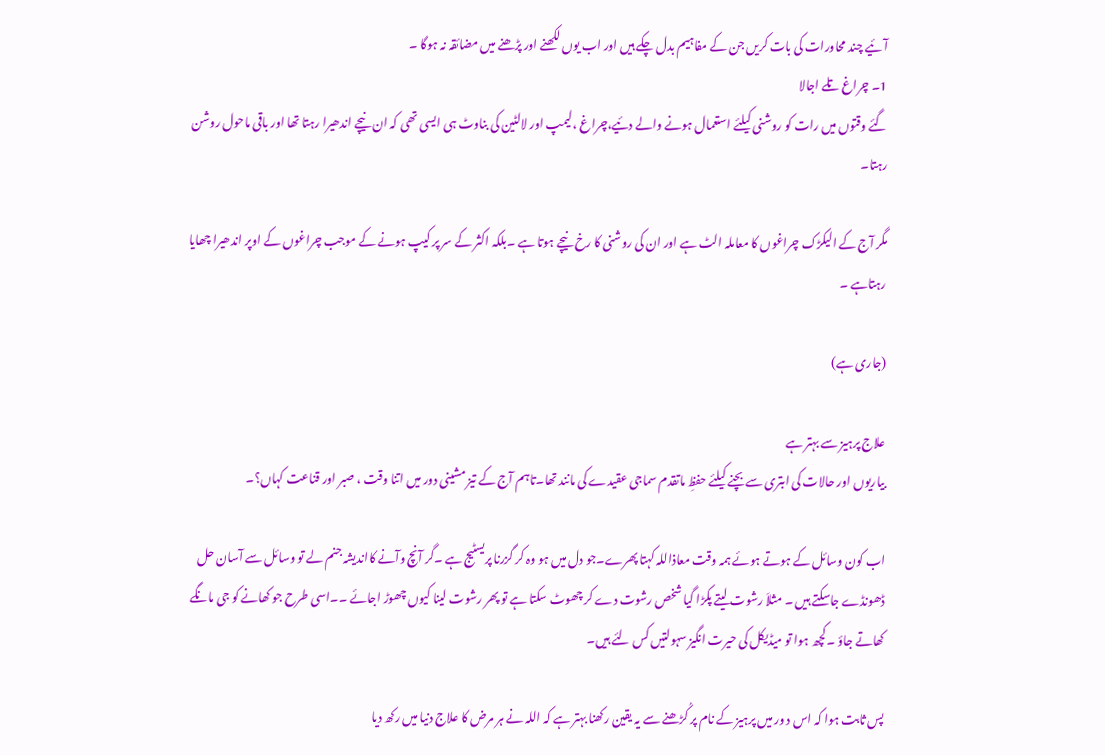آئیے چند محاورات کی بات کریں جن کے مفاہیم بدل چکے ہیں اور اب یوں لکھنے اور پڑھنے میں مضائقہ نہ ہوگا ۔
1۔ چراغ تلے اجالا
گئے وقتوں میں رات کو روشنی کیلئے استعمال ہونے والے دئیے،چراغ ،لیمپ اور لالٹین کی بناوٹ ہی ایسی تھی کہ ان نیچے اندھیرا رہتا تھا اور باقی ماحول روشن رہتا۔

مگر آج کے الیکڑک چراغوں کا معاملہ الٹ ہے اور ان کی روشنی کا رخ نیچے ہوتا ہے ۔بلکہ اکثر کے سر پر کیپ ہونے کے موجب چراغوں کے اوپر اندھیرا چھایا رہتاہے ۔

(جاری ہے)

علاج پرہیز سے بہتر ہے
بیاریوں اور حالات کی ابتری سے بچنے کیلئے حفظِ ماتقدم سماجی عقیدے کی مانند تھا۔تاہم آج کے تیز مشینی دور میں اتنا وقت ، صبر اور قناعت کہاں؟۔

اب کون وسائل کے ہوتے ہوئے ہمہ وقت معاذاللہ کہتا پھرے۔جو دل میں ہو وہ کر گزرنا پریسٹیج ہے ۔گر آنچ وآنے کااندیشہ جنم لے تو وسائل سے آسان حل ڈھونڈے جاسکتے ہیں ۔ مثلاَ رشوت لیتے پکڑا گیا شخص رشوت دے کر چھوٹ سکتا ہے تو پھر رشوت لینا کیوں چھوڑ اجائے ۔۔اسی طرح جو کھانے کو جی مانگے کھاتے جاؤ ۔کچھ ہوا تو میڈیکل کی حیرت انگیز سہولتیں کس لئے ہیں۔

پس ثابت ہوا کہ اس د ور میں پرہیز کے نام پر کُڑھنے سے یہ یقین رکھنا بہتر ہے کہ اللہ نے ہر مرض کا علاج دنیا میں رکھ دیا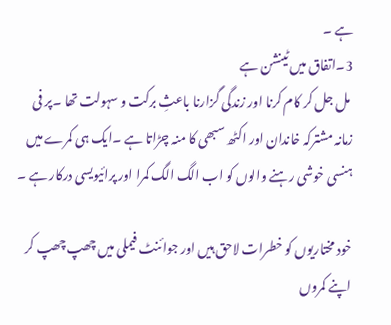ہے ۔
3۔اتفاق میں ٹینشن ہے
 مل جل کر کام کرنا اور زندگی گزارنا باعثِ برکت و سہولت تھا ۔پر فی زمانہ مشترکہ خاندان اور اکٹھ سبھی کا منہ چڑاتا ہے ۔ایک ہی کمرے میں ہنسی خوشی رہنے والوں کو اب الگ الگ کمرا اور پرائیویسی درکار ہے ۔

خود مختاریوں کو خطرات لاحق ہیں اور جوائنٹ فیملی میں چھپ چھپ کر اپنے کمروں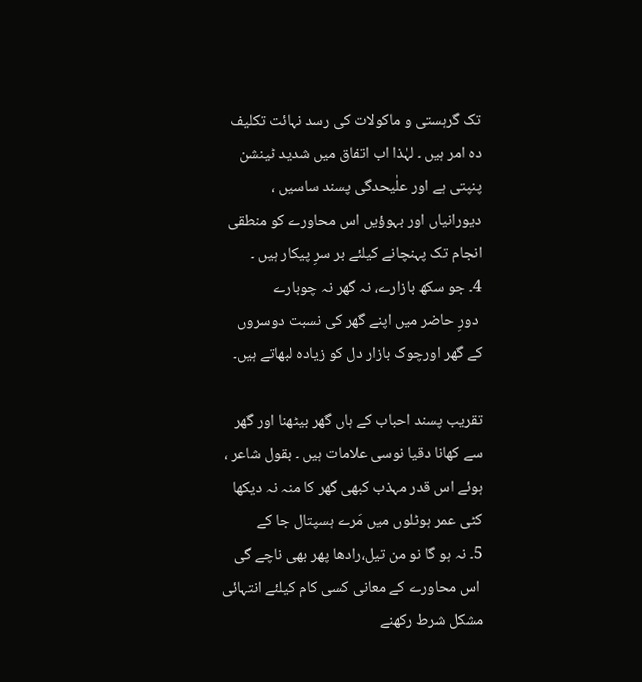تک گرہستی و ماکولات کی رسد نہائت تکلیف دہ امر ہیں ۔ لہٰذا اب اتفاق میں شدید ٹینشن پنپتی ہے اور علٰیحدگی پسند ساسیں ، دیورانیاں اور بہوؤیں اس محاورے کو منطقی انجام تک پہنچانے کیلئے بر سرِ پیکار ہیں ۔
4۔ جو سکھ بازارے، نہ گھر نہ چوبارے
 دورِ حاضر میں اپنے گھر کی نسبت دوسروں کے گھر اورچوک بازار دل کو زیادہ لبھاتے ہیں۔

تقریب پسند احباب کے ہاں گھر بیٹھنا اور گھر سے کھانا دقیا نوسی علامات ہیں ۔ بقول شاعر ،
ہوئے اس قدر مہذب کبھی گھر کا منہ نہ دیکھا
کٹی عمر ہوٹلوں میں مَرے ہسپتال جا کے
5۔ نہ ہو گا نو من تیل،رادھا پھر بھی ناچے گی
 اس محاورے کے معانی کسی کام کیلئے انتہائی مشکل شرط رکھنے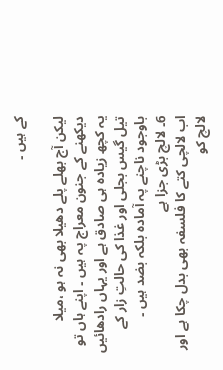کے ہیں ۔

لیکن آج بھلے پلے دھیلا بھی نہ ہو ،میلا دیکھنے کے جنون معراج پہ ہیں ۔ اپنے ہاں تو یہ کچھ زیادہ ہی صادق ہے اور یہاں رادھائیں تیل گیس بجلی اور غذا کی حالتِ زار کے باوجود ناچنے پہ آمادہ بلکہ بضد ہیں ۔
6۔ لالچ بڑی جزا ہے
اب لالچی کتے کا فلسفہ بھی بدل چکا ہے اور لالچ کو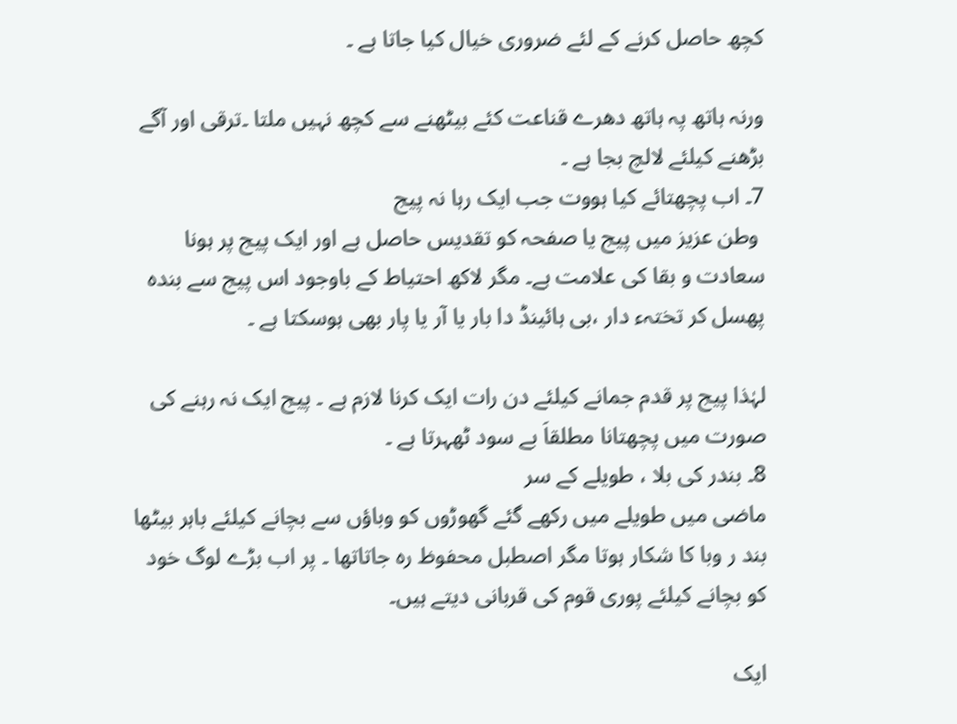کچھ حاصل کرنے کے لئے ضروری خیال کیا جاتا ہے ۔

ورنہ ہاتھ پہ ہاتھ دھرے قناعت کئے بیٹھنے سے کچھ نہیں ملتا ۔ترقی اور آگے بڑھنے کیلئے لالچ بجا ہے ۔
7۔ اب پچھتائے کیا ہووت جب ایک رہا نہ پیج
 وطن عزیز میں پیج یا صفحہ کو تقدیس حاصل ہے اور ایک پیج پر ہونا سعادت و بقا کی علامت ہے۔ مگر لاکھ احتیاط کے باوجود اس پیج سے بندہ پھسل کر تختہء دار ،بی ہائینڈ دا بار یا آر یا پار بھی ہوسکتا ہے ۔

لہٰذا پیج پر قدم جمانے کیلئے دن رات ایک کرنا لازم ہے ۔ پیج ایک نہ رہنے کی صورت میں پچھتانا مطلقاَ بے سود ٹھہرتا ہے ۔
8۔ بندر کی بلا ، طویلے کے سر
ماضی میں طویلے میں رکھے گئے گھوڑوں کو وباؤں سے بچانے کیلئے باہر بیٹھا بند ر وبا کا شکار ہوتا مگر اصطبل محفوظ رہ جاتاتھا ۔ پر اب بڑے لوگ خود کو بچانے کیلئے پوری قوم کی قربانی دیتے ہیں۔

ایک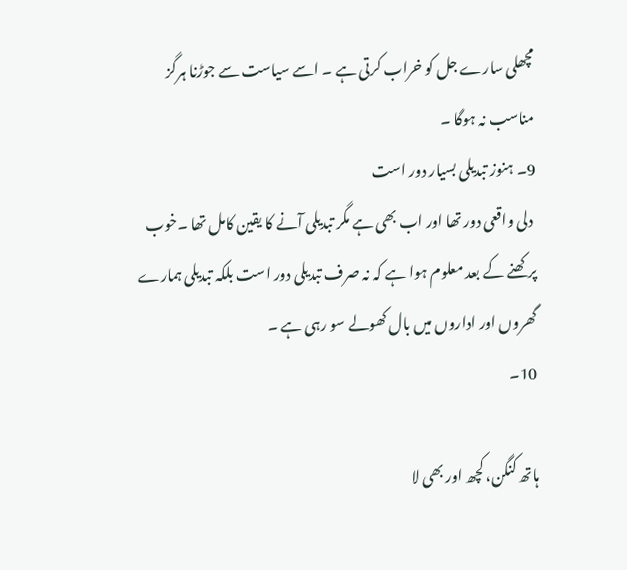مچھلی سارے جل کو خراب کرتی ہے ۔ اسے سیاست سے جوڑنا ہرگز مناسب نہ ہوگا ۔
9۔ ہنوز تبدیلی بسیار دور است
 دلی واقعی دور تھا اور اب بھی ہے مگر تبدیلی آنے کا یقین کامل تھا ۔خوب پرکھنے کے بعد معلوم ہوا ہے کہ نہ صرف تبدیلی دور است بلکہ تبدیلی ہمارے گھروں اور اداروں میں بال کھولے سو رہی ہے ۔
10۔

ہاتھ کنگن، کچھ اور بھی لا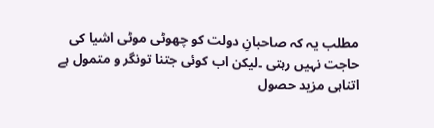مطلب یہ کہ صاحبانِ دولت کو چھوٹی موٹی اشیا کی حاجت نہیں رہتی ۔لیکن اب کوئی جتنا تونگر و متمول ہے اتناہی مزید حصول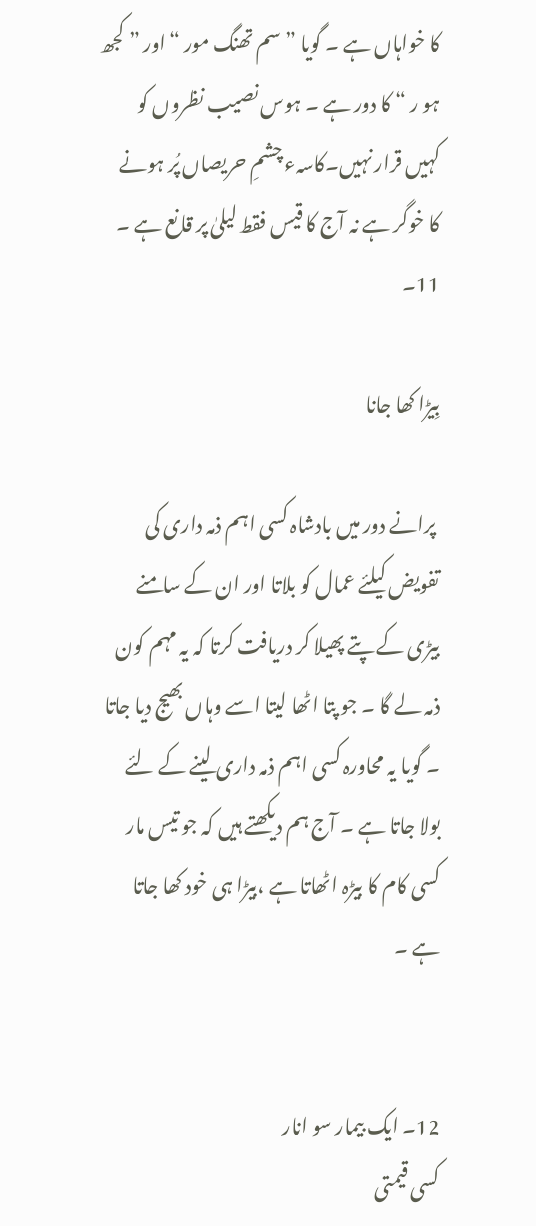کا خواہاں ہے ۔ گویا ”سم تھنگ مور “ اور ” کجھ ہو ر “ کا دور ہے ۔ ہوس نصیب نظروں کو کہیں قرار نہیں۔کاسہء چشمِ حریصاں پُر ہونے کا خوگر ہے نہ آج کا قیس فقط لیلیٰ پر قانع ہے ۔
11۔

بِیڑا کھا جانا

 پرانے دور میں بادشاہ کسی اہم ذمہ داری کی تفویض کیلئے عمال کو بلاتا اور ان کے سامنے بیڑی کے پتے پھیلا کر دریافت کرتا کہ یہ مہم کون ذمہ لے گا ۔ جو پتا اٹھا لیتا اسے وہاں بھیج دیا جاتا ۔ گویا یہ محاورہ کسی اہم ذمہ داری لینے کے لئے بولا جاتا ہے ۔ آج ہم دیکھتے ہیں کہ جو تیس مار کسی کام کا بیڑہ اٹھاتا ہے ،بیڑا ہی خود کھا جاتا ہے ۔


12۔ ایک بیمار سو انار
کسی قیمتی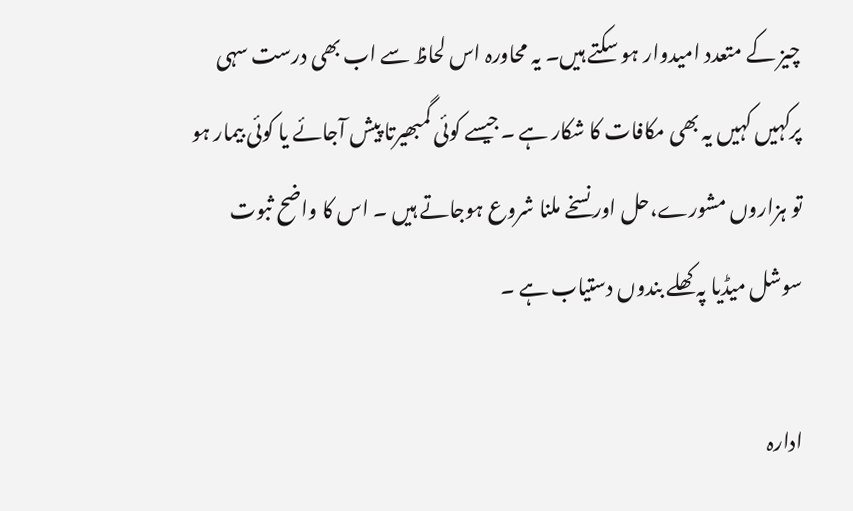چیز کے متعدد امیدوار ہو سکتے ہیں۔ یہ محاورہ اس لحاظ سے اب بھی درست سہی پرکہیں کہیں یہ بھی مکافات کا شکار ہے ۔جیسے کوئی گمبھیرتا پیش آجائے یا کوئی بیمار ہو تو ہزاروں مشورے،حل اور نسخے ملنا شروع ہوجاتے ہیں ۔ اس کا واضح ثبوت سوشل میڈیا پہ کھلے بندوں دستیاب ہے ۔

ادارہ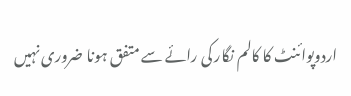اردوپوائنٹ کا کالم نگار کی رائے سے متفق ہونا ضروری نہیں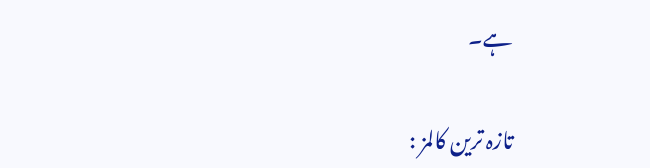ہے۔

تازہ ترین کالمز :